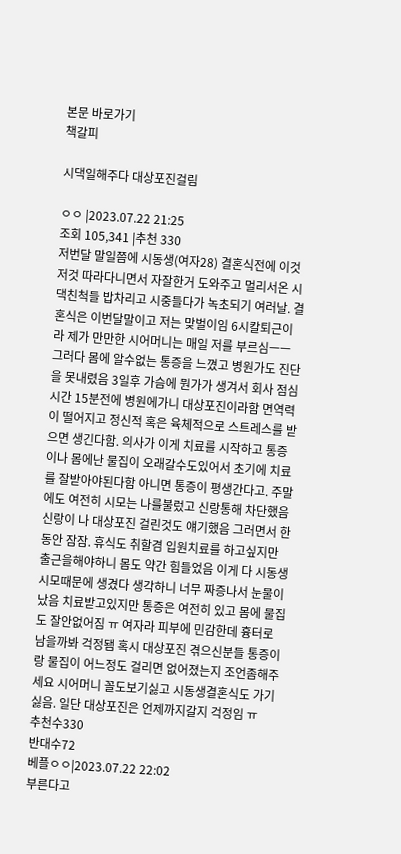본문 바로가기
책갈피

시댁일해주다 대상포진걸림

ㅇㅇ |2023.07.22 21:25
조회 105,341 |추천 330
저번달 말일쯤에 시동생(여자28) 결혼식전에 이것저것 따라다니면서 자잘한거 도와주고 멀리서온 시댁친척들 밥차리고 시중들다가 녹초되기 여러날. 결혼식은 이번달말이고 저는 맞벌이임 6시칼퇴근이라 제가 만만한 시어머니는 매일 저를 부르심ㅡㅡ 그러다 몸에 알수없는 통증을 느꼈고 병원가도 진단을 못내렸음 3일후 가슴에 뭔가가 생겨서 회사 점심시간 15분전에 병원에가니 대상포진이라함 면역력이 떨어지고 정신적 혹은 육체적으로 스트레스를 받으면 생긴다함. 의사가 이게 치료를 시작하고 통증이나 몸에난 물집이 오래갈수도있어서 초기에 치료를 잘받아야된다함 아니면 통증이 평생간다고. 주말에도 여전히 시모는 나를불렀고 신랑통해 차단했음 신랑이 나 대상포진 걸린것도 얘기했음 그러면서 한동안 잠잠. 휴식도 취할겸 입원치료를 하고싶지만 출근을해야하니 몸도 약간 힘들었음 이게 다 시동생 시모때문에 생겼다 생각하니 너무 짜증나서 눈물이났음 치료받고있지만 통증은 여전히 있고 몸에 물집도 잘안없어짐 ㅠ 여자라 피부에 민감한데 흉터로 남을까봐 걱정됌 혹시 대상포진 겪으신분들 통증이랑 물집이 어느정도 걸리면 없어졌는지 조언좀해주세요 시어머니 꼴도보기싫고 시동생결혼식도 가기싫음. 일단 대상포진은 언제까지갈지 걱정임 ㅠ
추천수330
반대수72
베플ㅇㅇ|2023.07.22 22:02
부른다고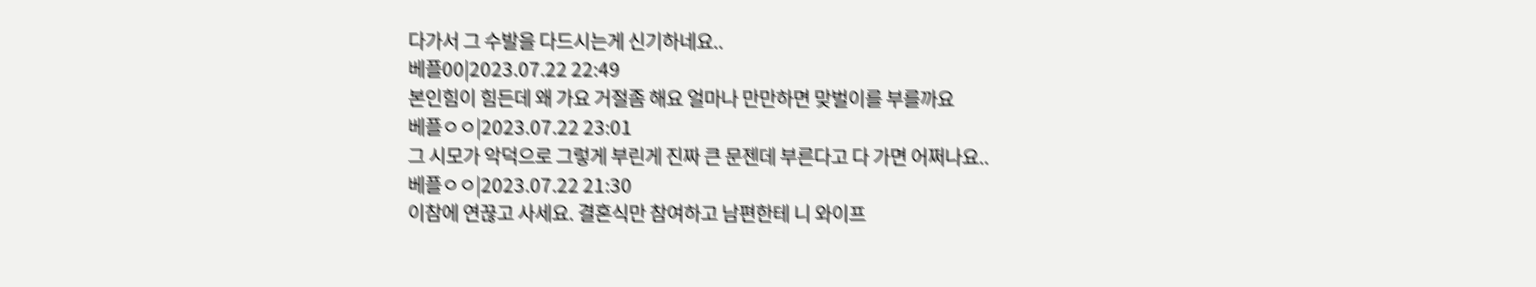다가서 그 수발을 다드시는게 신기하네요..
베플00|2023.07.22 22:49
본인힘이 힘든데 왜 가요 거절좀 해요 얼마나 만만하면 맞벌이를 부를까요
베플ㅇㅇ|2023.07.22 23:01
그 시모가 악덕으로 그렇게 부린게 진짜 큰 문젠데 부른다고 다 가면 어쩌나요..
베플ㅇㅇ|2023.07.22 21:30
이참에 연끊고 사세요. 결혼식만 참여하고 남편한테 니 와이프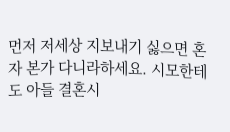먼저 저세상 지보내기 싫으면 혼자 본가 다니라하세요. 시모한테도 아들 결혼시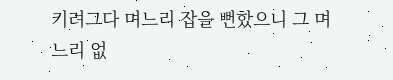키려그다 며느리 잡을 뻔핬으니 그 며느리 없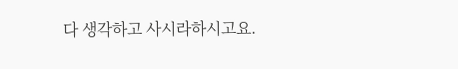다 생각하고 사시라하시고요.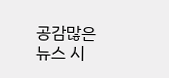공감많은 뉴스 시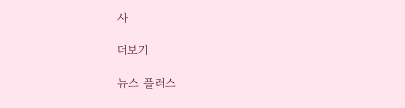사

더보기

뉴스 플러스